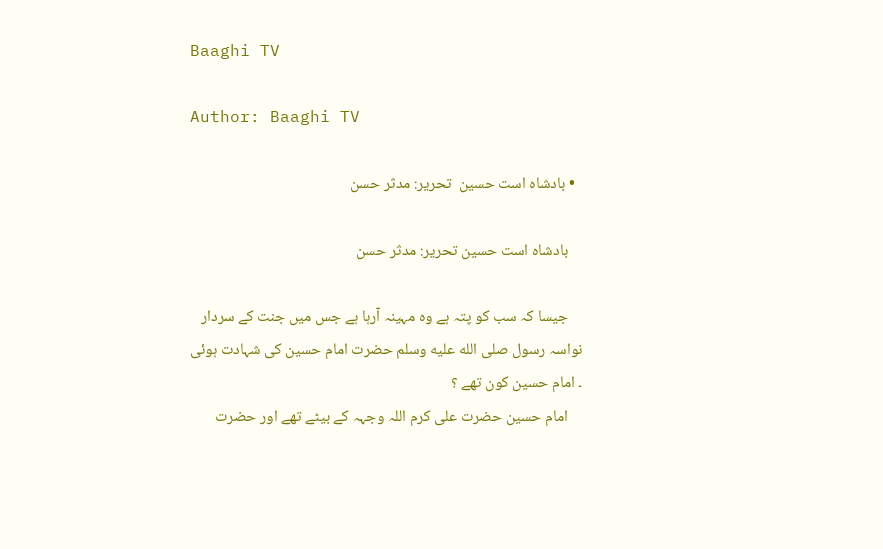Baaghi TV

Author: Baaghi TV

  • بادشاہ است حسین  تحریر: مدثر حسن

    بادشاہ است حسین تحریر: مدثر حسن

    جیسا کہ سب کو پتہ ہے وہ مہینہ آرہا ہے جس میں جنت کے سردار نواسہ رسول صلى الله عليه وسلم حضرت امام حسین کی شہادت ہوئی ۔ امام حسین کون تھے ؟
    امام حسین حضرت علی کرم اللہ وجہہ کے بیٹے تھے اور حضرت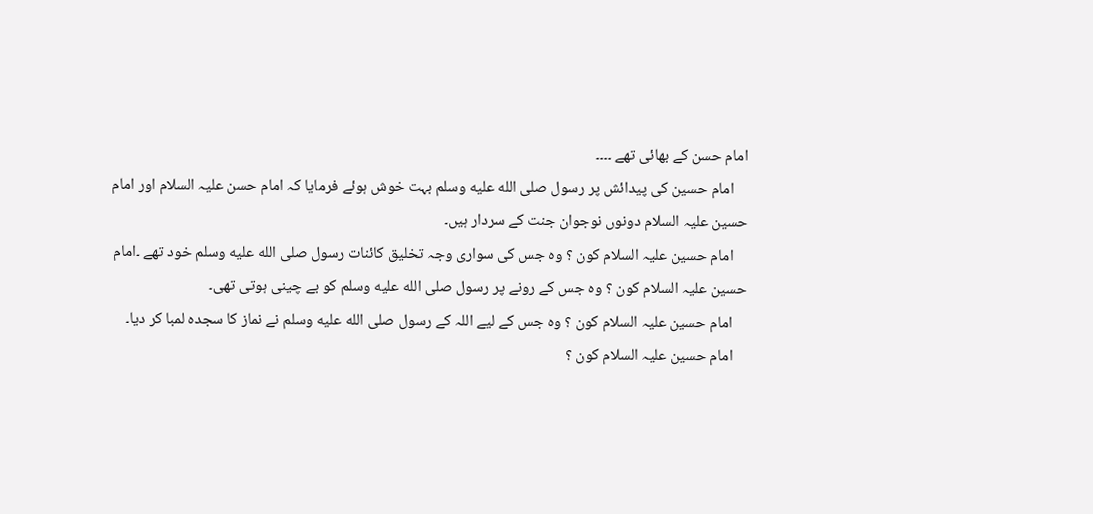امام حسن کے بھائی تھے ۔۔۔۔
    امام حسین کی پیدائش پر رسول صلى الله عليه وسلم بہت خوش ہوئے فرمایا کہ امام حسن علیہ السلام اور امام حسین علیہ السلام دونوں نوجوان جنت کے سردار ہیں۔
    امام حسین علیہ السلام کون ؟ وہ جس کی سواری وجہ تخلیق کائنات رسول صلى الله عليه وسلم خود تھے ۔امام حسین علیہ السلام کون ؟ وہ جس کے رونے پر رسول صلى الله عليه وسلم کو بے چینی ہوتی تھی۔
    امام حسین علیہ السلام کون ؟ وہ جس کے لیے اللہ کے رسول صلى الله عليه وسلم نے نماز کا سجدہ لمبا کر دیا۔
    امام حسین علیہ السلام کون ؟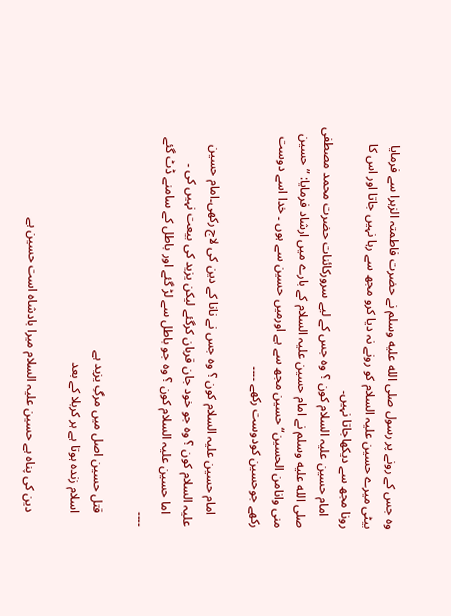وہ جس کے رونے پر رسول صلى الله عليه وسلم نے حضرت فاطمتہ الزہرا سے فرمایا بیٹی میرے حسین علیہ السلام کو رونے نہ دیا کرو مجھ سے رہا نہیں جاتا اور اس کا رونا مجھ سے دیکھاجاتا نہیں۔
    امام حسین علیہ السلام کون ؟ وہ جس کے لیے سرورکائنات حضرت محمد مصطفی صلى الله عليه وسلم نے امام حسین علیہ السلام کے بارے میں ارشاد فرمایا: ”حسین منی وانامن الحسین“حسین مجھ سے ہے اورمیں حسین سے ہوں ۔ خدا اسے دوست رکھے جوحسین کودوست رکھے ۔۔۔۔

    امام حسین علیہ السلام کون ؟ وہ جس نے نانا کے دین کی لاج رکھی۔امام حسین علیہ السلام کون ؟ وہ جو خود جان قربان کرگئے لیکن یزید کی بیعت نہیں کی ۔
    اما حسین علیہ السلام کون ؟ وہ جو باطل سے لڑ گئے اور باطل کے سامنے ڈٹ گئے ۔۔۔۔

    قتل حسین اصل میں مرگِ یزید ہے
    اسلام زندہ ہوتا ہے ہر کربلا کے بعد

    دین کی پناہ ہے حسین علیہ السلام میرا بادشاہ است حسین ہے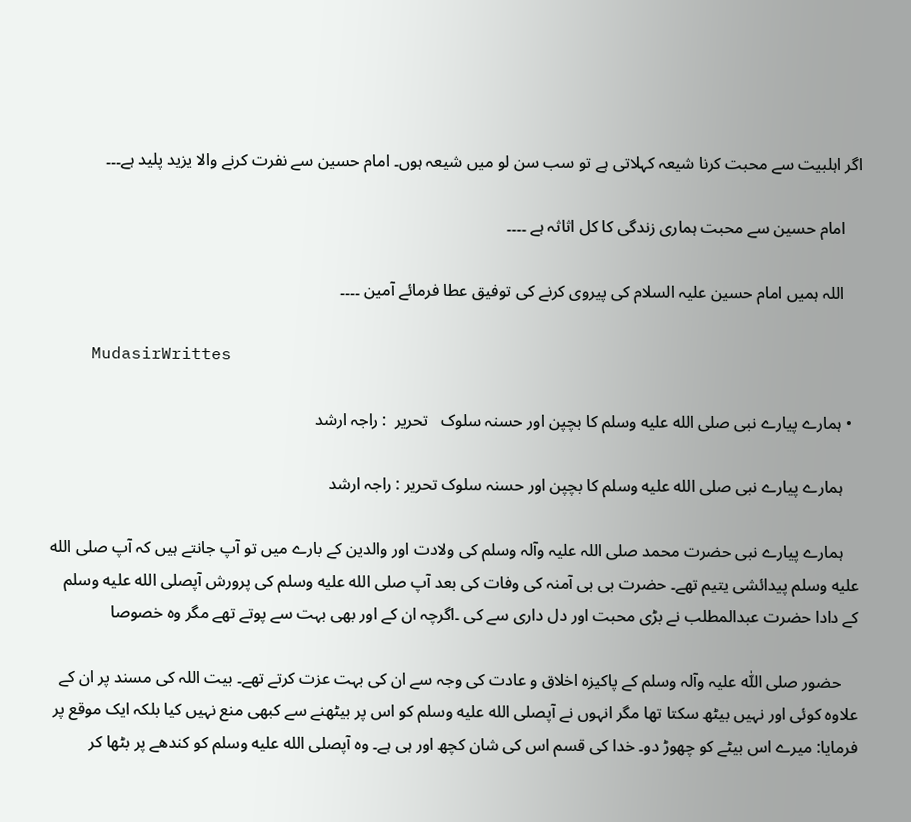اگر اہلبیت سے محبت کرنا شیعہ کہلاتی ہے تو سب سن لو میں شیعہ ہوں۔ امام حسین سے نفرت کرنے والا یزید پلید ہے۔۔۔

    امام حسین سے محبت ہماری زندگی کا کل اثاثہ ہے ۔۔۔۔

    اللہ ہمیں امام حسین علیہ السلام کی پیروی کرنے کی توفیق عطا فرمائے آمین ۔۔۔۔

    MudasirWrittes

  • ہمارے پیارے نبی صلى الله عليه وسلم کا بچپن اور حسنہ سلوک   تحریر  : راجہ ارشد

    ہمارے پیارے نبی صلى الله عليه وسلم کا بچپن اور حسنہ سلوک تحریر : راجہ ارشد

    ہمارے پیارے نبی حضرت محمد صلی اللہ علیہ وآلہ وسلم کی ولادت اور والدین کے بارے میں تو آپ جانتے ہیں کہ آپ صلى الله عليه وسلم پیدائشی یتیم تھے۔ حضرت بی بی آمنہ کی وفات کی بعد آپ صلى الله عليه وسلم کی پرورش آپصلى الله عليه وسلم کے دادا حضرت عبدالمطلب نے بڑی محبت اور دل داری سے کی ۔اگرچہ ان کے اور بھی بہت سے پوتے تھے مگر وہ خصوصا

    حضور صلی اللّٰہ علیہ وآلہ وسلم کے پاکیزہ اخلاق و عادت کی وجہ سے ان کی بہت عزت کرتے تھے۔ بیت اللہ کی مسند پر ان کے علاوہ کوئی اور نہیں بیٹھ سکتا تھا مگر انہوں نے آپصلى الله عليه وسلم کو اس پر بیٹھنے سے کبھی منع نہیں کیا بلکہ ایک موقع پر فرمایا: میرے اس بیٹے کو چھوڑ دو۔ خدا کی قسم اس کی شان کچھ اور ہی ہے۔ وہ آپصلى الله عليه وسلم کو کندھے پر بٹھا کر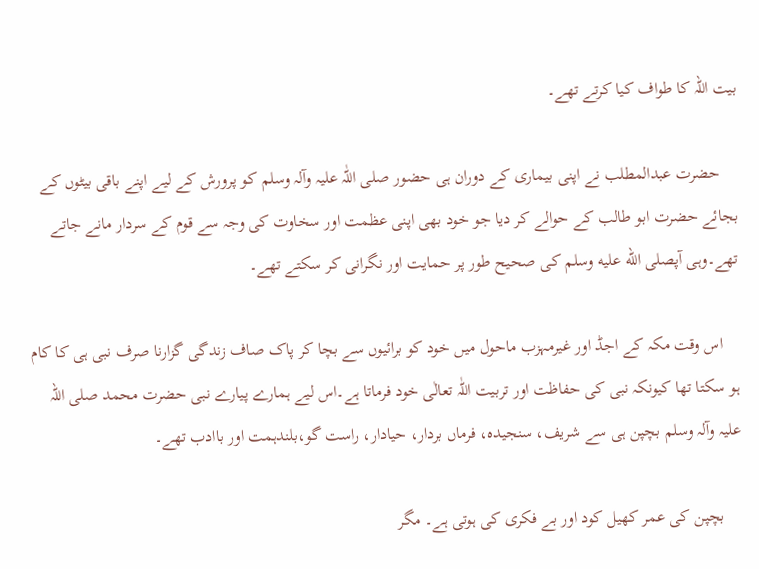بیت اللہ کا طواف کیا کرتے تھے۔

    حضرت عبدالمطلب نے اپنی بیماری کے دوران ہی حضور صلی اللّٰہ علیہ وآلہ وسلم کو پرورش کے لیے اپنے باقی بیٹوں کے بجائے حضرت ابو طالب کے حوالے کر دیا جو خود بھی اپنی عظمت اور سخاوت کی وجہ سے قوم کے سردار مانے جاتے تھے۔وہی آپصلى الله عليه وسلم کی صحیح طور پر حمایت اور نگرانی کر سکتے تھے۔

    اس وقت مکہ کے اجڈ اور غیرمہزب ماحول میں خود کو برائیوں سے بچا کر پاک صاف زندگی گزارنا صرف نبی ہی کا کام ہو سکتا تھا کیونکہ نبی کی حفاظت اور تربیت اللّٰہ تعالٰی خود فرماتا ہے۔اس لیے ہمارے پیارے نبی حضرت محمد صلی اللہ علیہ وآلہ وسلم بچپن ہی سے شریف، سنجیدہ، فرماں بردار، حیادار، راست گو،بلندہمت اور باادب تھے۔

    بچپن کی عمر کھیل کود اور بے فکری کی ہوتی ہے۔ مگر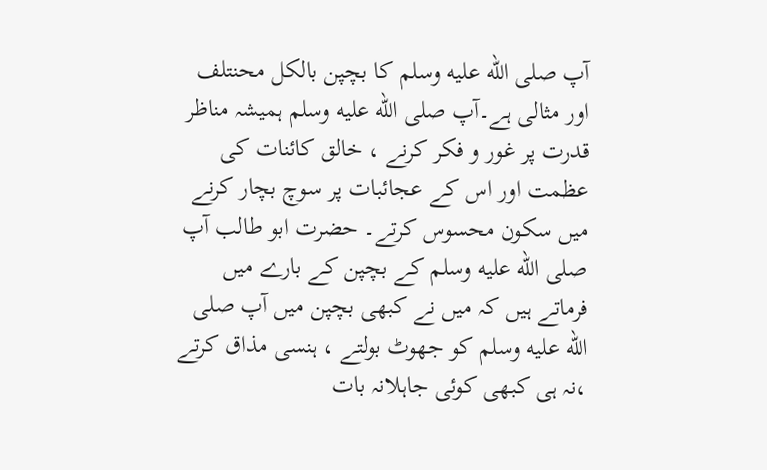آپ صلى الله عليه وسلم کا بچپن بالکل محنتلف اور مثالی ہے۔آپ صلى الله عليه وسلم ہمیشہ مناظر قدرت پر غور و فکر کرنے ، خالق کائنات کی عظمت اور اس کے عجائبات پر سوچ بچار کرنے میں سکون محسوس کرتے۔ حضرت ابو طالب آپ صلى الله عليه وسلم کے بچپن کے بارے میں فرماتے ہیں کہ میں نے کبھی بچپن میں آپ صلى الله عليه وسلم کو جھوٹ بولتے ، ہنسی مذاق کرتے ،نہ ہی کبھی کوئی جاہلانہ بات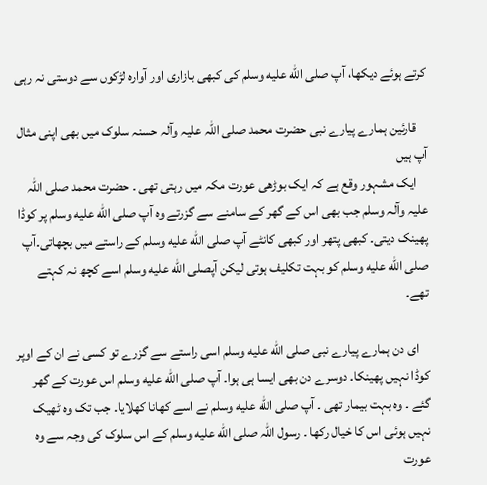کرتے ہوئے دیکھا، آپ صلى الله عليه وسلم کی کبھی بازاری اور آوارہ لڑکوں سے دوستی نہ رہی

    قارئین ہمارے پیارے نبی حضرت محمد صلی اللہ علیہ وآلہ حسنہ سلوک میں بھی اپنی مثال آپ ہیں
    ایک مشہور وقع ہے کہ ایک بوڑھی عورت مکہ میں رہتی تھی ۔ حضرت محمد صلی اللہ علیہ وآلہ وسلم جب بھی اس کے گھر کے سامنے سے گزرتے وہ آپ صلى الله عليه وسلم پر کوڈا پھینک دیتی۔ کبھی پتھر اور کبھی کانٹے آپ صلى الله عليه وسلم کے راستے میں بچھاتی۔آپ صلى الله عليه وسلم کو بہت تکلیف ہوتی لیکن آپصلى الله عليه وسلم اسے کچھ نہ کہتے تھے۔

    ای دن ہمارے پیارے نبی صلى الله عليه وسلم اسی راستے سے گزرے تو کسی نے ان کے اوپر کوڈا نہیں پھینکا۔ دوسرے دن بھی ایسا ہی ہوا۔ آپ صلى الله عليه وسلم اس عورت کے گھر گئے ۔ وہ بہت بیمار تھی ۔ آپ صلى الله عليه وسلم نے اسے کھانا کھلایا۔ جب تک وہ ٹھیک نہیں ہوئی اس کا خیال رکھا ۔ رسول اللہ صلى الله عليه وسلم کے اس سلوک کی وجہ سے وہ عورت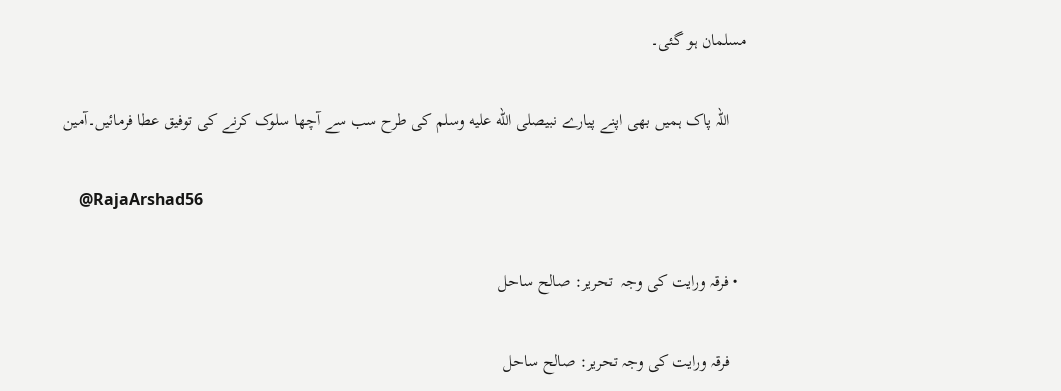مسلمان ہو گئی۔

    اللہ پاک ہمیں بھی اپنے پیارے نبیصلى الله عليه وسلم کی طرح سب سے آچھا سلوک کرنے کی توفیق عطا فرمائیں۔آمین

    @RajaArshad56

  • فرقہ ورایت کی وجہ  تحریر: صالح ساحل

    فرقہ ورایت کی وجہ تحریر: صالح ساحل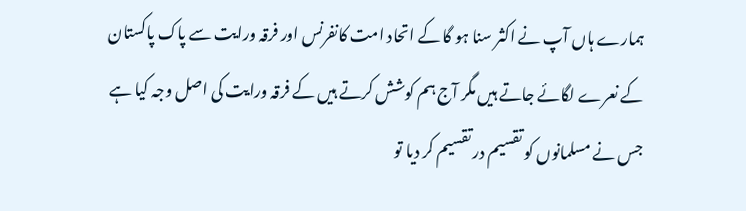ہمارے ہاں آپ نے اکثر سنا ہو گا کے اتحاد امت کانفرنس اور فرقہ ورایت سے پاک پاکستان کے نعرے لگائے جاتے ہیں مگر آج ہم کوشش کرتے ہیں کے فرقہ ورایت کی اصل وجہ کیا ہے جس نے مسلمانوں کو تقسیم در تقسیم کر دیا تو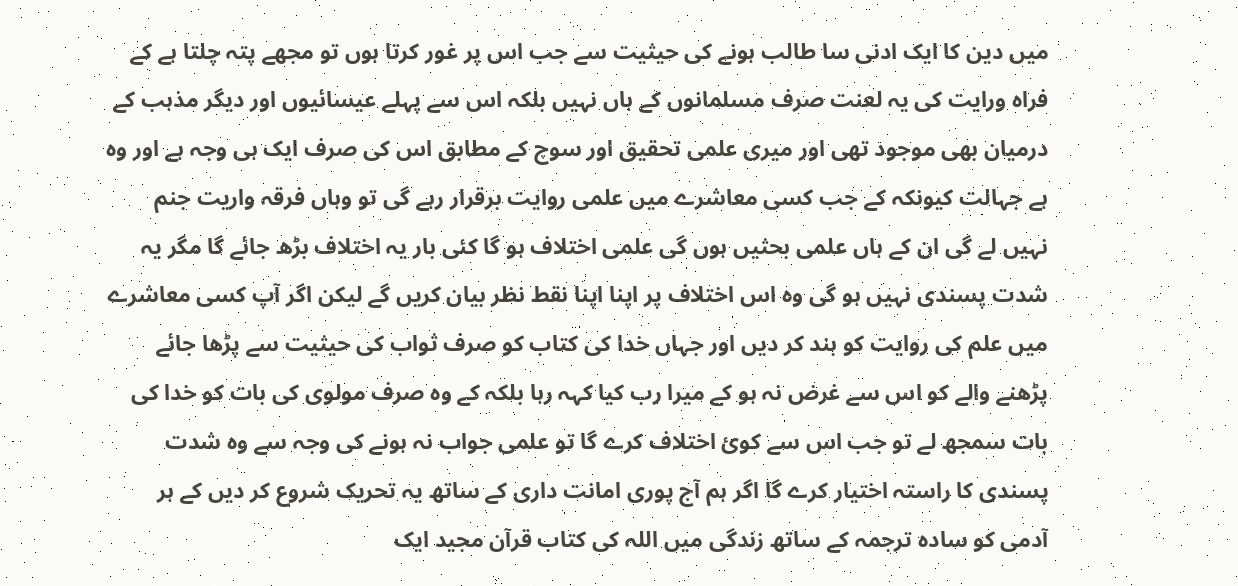میں دین کا ایک ادنی سا طالب ہونے کی حیثیت سے جب اس پر غور کرتا ہوں تو مجھے پتہ چلتا ہے کے فراہ ورایت کی یہ لعنت صرف مسلمانوں کے ہاں نہیں بلکہ اس سے پہلے عیسائیوں اور دیگر مذہب کے درمیان بھی موجود تھی اور میری علمی تحقیق اور سوچ کے مطابق اس کی صرف ایک ہی وجہ ہے اور وہ ہے جہالت کیونکہ کے جب کسی معاشرے میں علمی روایت برقرار رہے گی تو وہاں فرقہ واریت جنم نہیں لے گی ان کے ہاں علمی بحثیں ہوں گی علمی اختلاف ہو گا کئی بار یہ اختلاف بڑھ جائے گا مگر یہ شدت پسندی نہیں ہو گی وہ اس اختلاف پر اپنا اپنا نقط نظر بیان کریں گے لیکن اگر آپ کسی معاشرے میں علم کی روایت کو بند کر دیں اور جہاں خدا کی کتاب کو صرف ثواب کی حیثیت سے پڑھا جائے پڑھنے والے کو اس سے غرض نہ ہو کے میرا رب کیا کہہ رہا بلکہ کے وہ صرف مولوی کی بات کو خدا کی بات سمجھ لے تو جب اس سے کوئ اختلاف کرے گا تو علمی جواب نہ ہونے کی وجہ سے وہ شدت پسندی کا راستہ اختیار کرے گا اگر ہم آج پوری امانت داری کے ساتھ یہ تحریک شروع کر دیں کے ہر آدمی کو سادہ ترجمہ کے ساتھ زندگی میں اللہ کی کتاب قرآن مجید ایک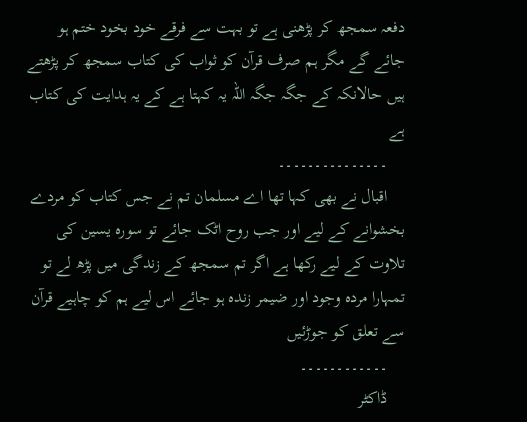دفعہ سمجھ کر پڑھنی ہے تو بہت سے فرقے خود بخود ختم ہو جائے گے مگر ہم صرف قرآن کو ثواب کی کتاب سمجھ کر پڑھتے ہیں حالانکہ کے جگہ جگہ اللہ یہ کہتا ہے کے یہ ہدایت کی کتاب ہے
    ۔۔۔۔۔۔۔۔۔۔۔۔۔۔۔
    اقبال نے بھی کہا تھا اے مسلمان تم نے جس کتاب کو مردے بخشوانے کے لیے اور جب روح اٹک جائے تو سورہ یسین کی تلاوت کے لیے رکھا ہے اگر تم سمجھ کے زندگی میں پڑھ لے تو تمہارا مردہ وجود اور ضیمر زندہ ہو جائے اس لیے ہم کو چاہیے قرآن سے تعلق کو جوڑئیں
    ۔۔۔۔۔۔۔۔۔۔۔۔
    ڈاکٹر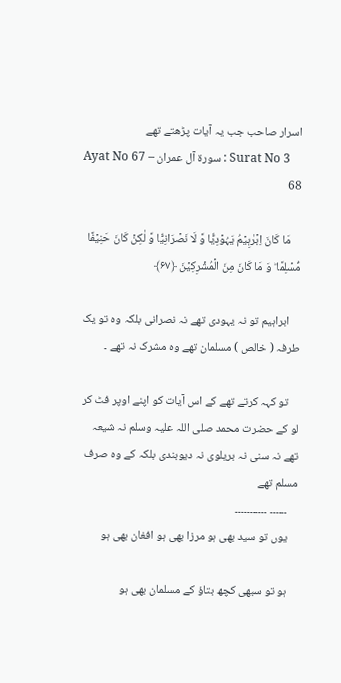اسرار صاحب جب یہ آیات پڑھتے تھے
    Surat No 3 : سورة آل عمران – Ayat No 67 68

    مَا کَانَ اِبۡرٰہِیۡمُ یَہُوۡدِیًّا وَّ لَا نَصۡرَانِیًّا وَّ لٰکِنۡ کَانَ حَنِیۡفًا مُّسۡلِمًا ؕ وَ مَا کَانَ مِنَ الۡمُشۡرِکِیۡنَ ﴿۶۷﴾

    ابراہیم تو نہ یہودی تھے نہ نصرانی بلکہ وہ تو یک طرفہ ( خالص ) مسلمان تھے وہ مشرک نہ تھے ۔

    تو کہہ کرتے تھے کے اس آیات کو اپنے اوپر فٹ کر لو کے حضرت محمد صلی اللہ علیہ وسلم نہ شیعہ تھے نہ سنی نہ بریلوی نہ دیوبندی بلکہ کے وہ صرف مسلم تھے
    ۔۔۔۔۔۔ ۔۔۔۔۔۔۔۔۔۔۔
    یوں تو سید بھی ہو مرزا بھی ہو افغان بھی ہو

    ہو تو سبھی کچھ بتاؤ کے مسلمان بھی ہو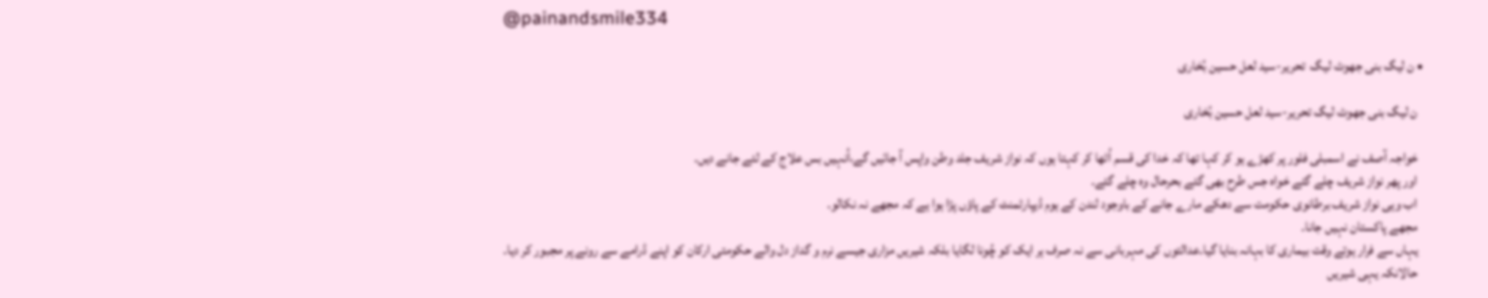@painandsmile334

  • ن لیگ بنی جھوٹ لیگ  تحریر-سید لعل حسین بُخاری

    ن لیگ بنی جھوٹ لیگ تحریر-سید لعل حسین بُخاری

    خواجہ آصف نے اسمبلی فلور پر کھڑے ہو کر کہا تھا کہ خدا کی قسم اُٹھا کر کہتا ہوں کہ نواز شریف جلد وطن واپس آ جائیں گے،اُنہیں بس علاج کے لئے جانے دیں۔
    اور پھر نواز شریف چلے گئے خواہ جس طرح بھی گئے بحرحال وہ چلے گئے۔
    اب وہی نواز شریف برطانوی حکومت سے دھکے مارے جانے کے باوجود لندن کے ہوم ڈیپارٹمنٹ کے پاؤں پڑا ہوا ہے کہ مجھے نہ نکالو۔
    مجھے پاکستان نہیں جانا۔
    یہاں سے فرار ہوتے وقت بیماری کا بہانہ بنایا گیا۔عدالتوں کی مہربانی سے نہ صرف ہر ایک کو چُونا لگایا بلکہ شیریں مزاری جیسے نرم و گداز دل والے حکومتی ارکان کو اپنے ڈرامے سے رونے پر مجبور کر دیا۔
    حالانکہ یہی شیریں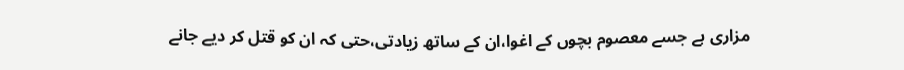مزاری ہے جسے معصوم بچوں کے اغوا،ان کے ساتھ زیادتی،حتی کہ ان کو قتل کر دیے جانے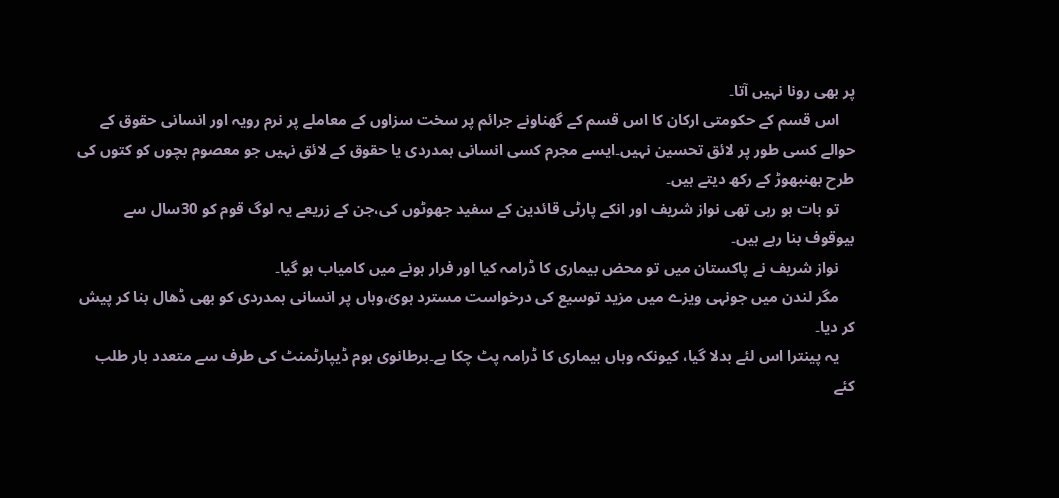پر بھی رونا نہیں آتا۔
    اس قسم کے حکومتی ارکان کا اس قسم کے گھناونے جرائم پر سخت سزاوں کے معاملے پر نرم رویہ اور انسانی حقوق کے حوالے کسی طور پر لائق تحسین نہیں۔ایسے مجرم کسی انسانی ہمدردی یا حقوق کے لائق نہیں جو معصوم بچوں کو کتوں کی طرح بھنبھوڑ کے رکھ دیتے ہیں۔
    تو بات ہو رہی تھی نواز شریف اور انکے پارٹی قائدین کے سفید جھوٹوں کی،جن کے زریعے یہ لوگ قوم کو 30سال سے بیوقوف بنا رہے ہیں۔
    نواز شریف نے پاکستان میں تو محض بیماری کا ڈرامہ کیا اور فرار ہونے میں کامیاب ہو گیا۔
    مگر لندن میں جونہی ویزے میں مزید توسیع کی درخواست مسترد ہوئ،وہاں پر انسانی ہمدردی کو بھی ڈھال بنا کر پیش کر دیا۔
    یہ پینترا اس لئے بدلا گیا، کیونکہ وہاں بیماری کا ڈرامہ پٹ چکا ہے۔برطانوی ہوم ڈیپارٹمنٹ کی طرف سے متعدد بار طلب کئے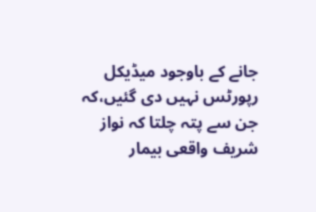جانے کے باوجود میڈیکل رپورٹس نہیں دی گئیں،کہ جن سے پتہ چلتا کہ نواز شریف واقعی بیمار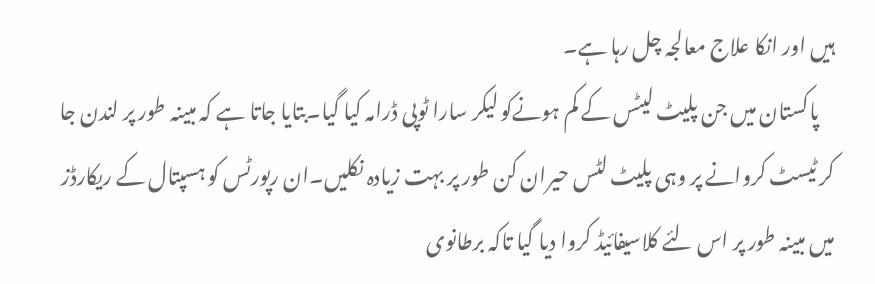ہیں اور انکا علاج معالجہ چل رہا ہے۔
    پاکستان میں جن پلیٹ لیٹس کے کم ہونےکو لیکر سارا ٹوپی ڈرامہ کیا گیا۔بتایا جاتا ہے کہ مبینہ طور پر لندن جا کر ٹیسٹ کروانے پر وہی پلیٹ لٹس حیران کن طور پر بہت زیادہ نکلیں۔ان رپورٹس کو ہسپتال کے ریکارڈز میں مبینہ طور پر اس لئے کلاسیفائیڈ کروا دیا گیا تاکہ برطانوی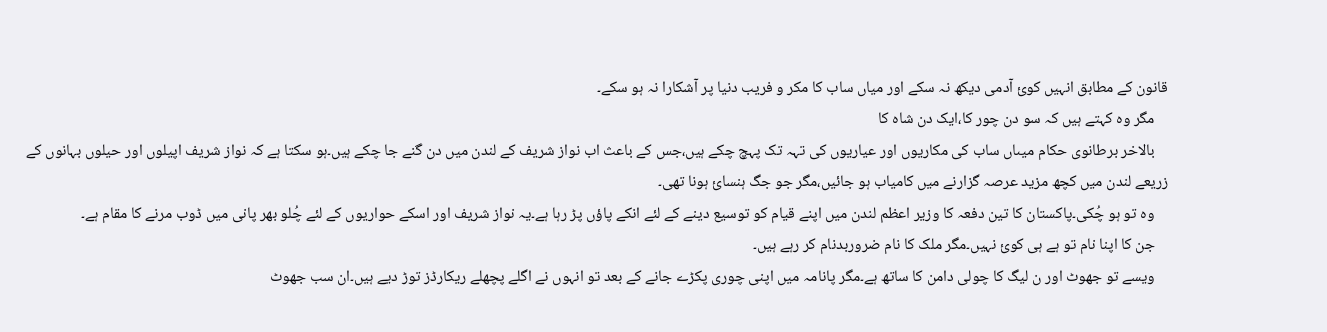قانون کے مطابق انہیں کوئ آدمی دیکھ نہ سکے اور میاں ساب کا مکر و فریب دنیا پر آشکارا نہ ہو سکے۔
    مگر وہ کہتے ہیں کہ سو دن چور کا،ایک دن شاہ کا
    بالاخر برطانوی حکام میںاں ساب کی مکاریوں اور عیاریوں کی تہہ تک پہچ چکے ہیں،جس کے باعث اب نواز شریف کے لندن میں دن گنے جا چکے ہیں۔ہو سکتا ہے کہ نواز شریف اپیلوں اور حیلوں بہانوں کے زریعے لندن میں کچھ مزید عرصہ گزارنے میں کامیاب ہو جائیں،مگر جو جگ ہنسائ ہونا تھی۔
    وہ تو ہو چُکی۔پاکستان کا تین دفعہ کا وزیر اعظم لندن میں اپنے قیام کو توسیع دینے کے لئے انکے پاؤں پڑ رہا ہے۔یہ نواز شریف اور اسکے حواریوں کے لئے چُلو بھر پانی میں ڈوب مرنے کا مقام ہے۔
    جن کا اپنا نام تو ہے ہی کوئ نہیں۔مگر ملک کا نام ضروربدنام کر رہے ہیں۔
    ویسے تو جھوٹ اور ن لیگ کا چولی دامن کا ساتھ ہے۔مگر پانامہ میں اپنی چوری پکڑے جانے کے بعد تو انہوں نے اگلے پچھلے ریکارڈز توڑ دیے ہیں۔ان سب جھوٹ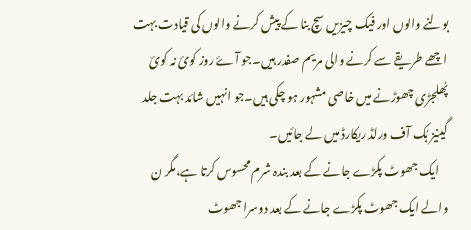بولنے والوں اور فیک چیزیں سچ بنا کے پیش کرنے والوں کی قیادت بہت اچھے طریقے سے کرنے والی مریم صفدر ہیں۔جو آۓ روز کوئ نہ کوئ پُھلجڑی چھوڑنے میں خاصی مشہور ہو چکی ہیں۔جو انہیں شائد بہت جلد گینیز بُک آف ورلڈ ریکارڈ میں لے جائیں۔
    ایک جھوٹ پکڑے جانے کے بعد بندہ شرم محسوس کرتا ہے،مگر ن والے ایک جھوٹ پکڑے جانے کے بعد دوسرا جھوٹ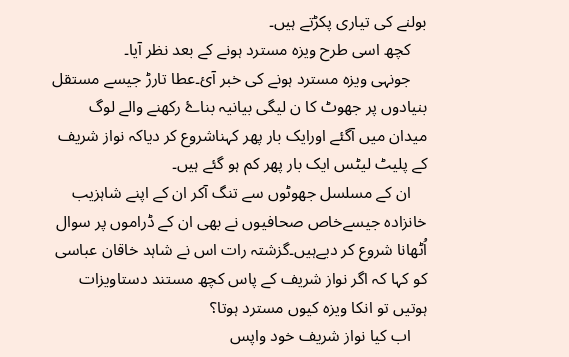بولنے کی تیاری پکڑتے ہیں۔
    کچھ اسی طرح ویزہ مسترد ہونے کے بعد نظر آیا۔
    جونہی ویزہ مسترد ہونے کی خبر آئ۔عطا تارڑ جیسے مستقل بنیادوں پر جھوٹ کا ن لیگی بیانیہ بناۓ رکھنے والے لوگ میدان میں آگئے اورایک بار پھر کہناشروع کر دیاکہ نواز شریف کے پلیٹ لیٹس ایک بار پھر کم ہو گئے ہیں۔
    ان کے مسلسل جھوٹوں سے تنگ آکر ان کے اپنے شاہزیب خانزادہ جیسےخاص صحافیوں نے بھی ان کے ڈراموں پر سوال اُٹھانا شروع کر دیےہیں۔گزشتہ رات اس نے شاہد خاقان عباسی کو کہا کہ اگر نواز شریف کے پاس کچھ مستند دستاویزات ہوتیں تو انکا ویزہ کیوں مسترد ہوتا؟
    اب کیا نواز شریف خود واپس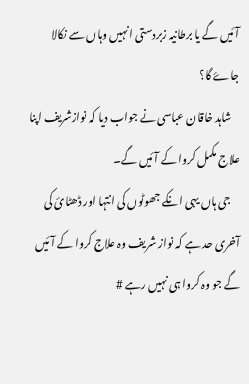آئیں گے یا برطانیہ زبردستی انہیں وہاں سے نکالا جاۓ گا؟
    شاہد خاقان عباسی نے جواب دیا کہ نوازشریف اپنا علاج مکمل کروا کے آئیں گے۔
    جی ہاں یہی انکے جھوٹوں کی انتہا اور ڈھٹائ کی آخری حد ہے کہ نواز شریف وہ علاج کروا کے آئیں گے جو وہ کروا ہی نہیں رہے #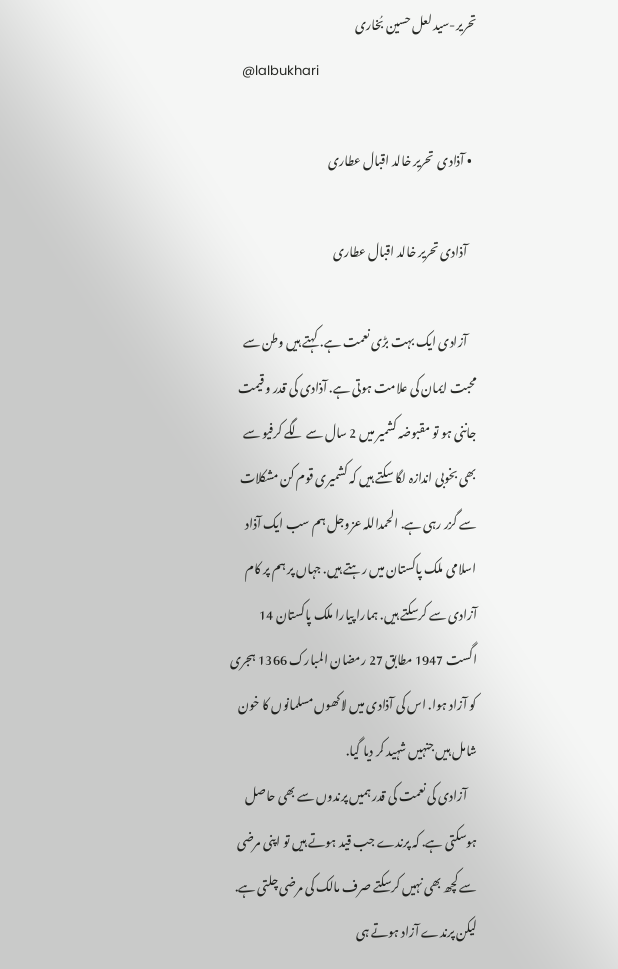تحریر-سید لعل حسین بُخاری
    @lalbukhari

  • آذادی  تحریر خالد اقبال عطاری

    آذادی تحریر خالد اقبال عطاری

    آزادی ایک بہت بڑی نعمت ہے. کہتے ہیں وطن سے محبت ایمان کی علامت ہوتی ہے. آذادی کی قدر و قیمت جاننی ہو تو مقبوضہ کشمیر میں 2 سال سے لگے کرفیو سے بھی بخوبی اندازہ لگا سکتے ہیں کہ کشمیری قوم کن مشکلات سے گزر رہی ہے. الحمداللہ عزوجل ہم سب ایک آذاد اسلامی ملک پاکستان میں رہتے ہیں. جہاں پر ہم پر کام آزادی سے کرسکتے ہیں. ہمارا پیارا ملک پاکستان 14 اگست 1947 مطابق 27 رمضان المبارک 1366 ہجری کو آزاد ہوا. اس کی آذادی میں لاکھوں مسلمانوں کا خون شامل ہیں جنہیں شہید کر دیا گیا.
    آزادی کی نعمت کی قدر ہمیں پرندوں سے بھی حاصل ہوسکتی ہے. کہ پرندے جب قید ہوتے ہیں تو اپنی مرضی سے کچھ بھی نہیں کرسکتے صرف مالک کی مرضی چلتی ہے. لیکن پرندے آزاد ہوتے ہی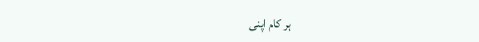ہر کام اپنی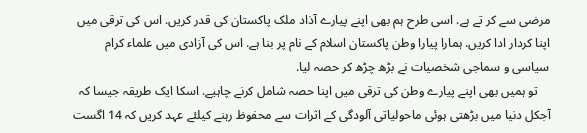مرضی سے کر تے ہے. اسی طرح ہم بھی اپنے پیارے آذاد ملک پاکستان کی قدر کریں. اس کی ترقی میں اپنا کردار ادا کریں. ہمارا پیارا وطن پاکستان اسلام کے نام پر بنا ہے. اس کی آزادی میں علماء کرام سیاسی و سماجی شخصیات نے بڑھ چڑھ کر حصہ لیا.
    تو ہمیں بھی اپنے پیارے وطن کی ترقی میں اپنا حصہ شامل کرنے چاہیے. اسکا ایک طریقہ جیسا کہ آجکل دنیا میں بڑھتی ہوئی ماحولیاتی آلودگی کے اثرات سے محفوظ رہنے کیلئے عہد کریں کہ 14 اگست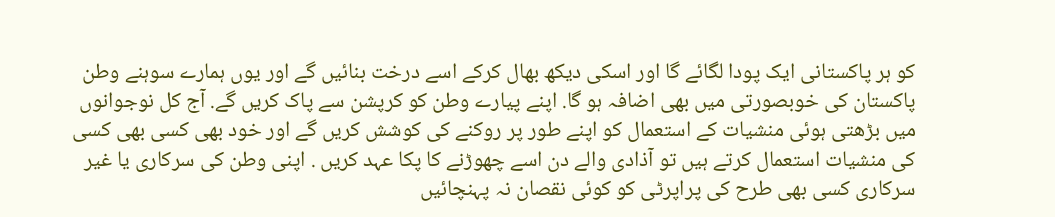کو ہر پاکستانی ایک پودا لگائے گا اور اسکی دیکھ بھال کرکے اسے درخت بنائیں گے اور یوں ہمارے سوہنے وطن پاکستان کی خوبصورتی میں بھی اضافہ ہو گا. اپنے پیارے وطن کو کرپشن سے پاک کریں گے. آج کل نوجوانوں میں بڑھتی ہوئی منشیات کے استعمال کو اپنے طور پر روکنے کی کوشش کریں گے اور خود بھی کسی بھی کسی کی منشیات استعمال کرتے ہیں تو آذادی والے دن اسے چھوڑنے کا پکا عہد کریں . اپنی وطن کی سرکاری یا غیر سرکاری کسی بھی طرح کی پراپرٹی کو کوئی نقصان نہ پہنچائیں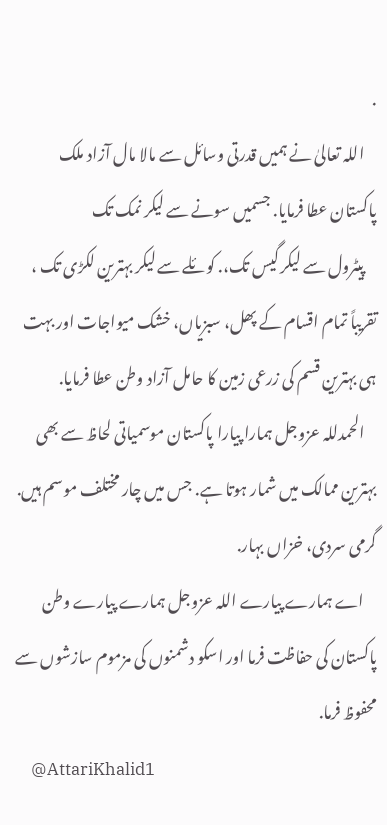.
    اللہ تعالیٰ نے ہمیں قدرتی وسائل سے مالا مال آزاد ملک پاکستان عطا فرمایا. جسمیں سونے سے لیکر نمک تک
    پیٹرول سے لیکر گیس تک،. کوئلے سے لیکر بہترین لکڑی تک ، تقریباً تمام اقسام کے پھل، سبزیاں، خشک میواجات اور بہت ہی بہترین قسم کی زرعی زمین کا حامل آزاد وطن عطا فرمایا.
    الحمدللہ عزوجل ہمارا پیارا پاکستان موسمیاتی لحاظ سے بھی بہترین ممالک میں شمار ہوتا ہے. جس میں چار مختلف موسم ہیں. گرمی سردی، خزاں بہار.
    اے ہمارے پیارے اللہ عزوجل ہمارے پیارے وطن پاکستان کی حفاظت فرما اور اسکو دشمنوں کی مزموم سازشوں سے محفوظ فرما.
    @AttariKhalid1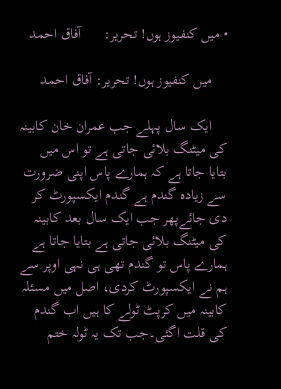• میں کنفیوز ہوں! تحریر:      آفاق احمد

    میں کنفیوز ہوں! تحریر: آفاق احمد

    ایک سال پہلے جب عمران خان کابینہ کی میٹنگ بلائی جاتی ہے تو اس میں بتایا جاتا ہے کہ ہمارے پاس اپنی ضرورت سے زیادہ گندم ہے گندم ایکسپورٹ کر دی جائےپھر جب ایک سال بعد کابینہ کی میٹنگ بلائی جاتی ہے بتایا جاتا ہے ہمارے پاس تو گندم تھی ہی نہی اوپر سے ہم نے ایکسپورٹ کردی، اصل میں مسئلہ کابینہ میں کرپٹ ٹولے کا ہیں اب گندم کی قلت اگئی۔جب تک یہ ٹولہ ختم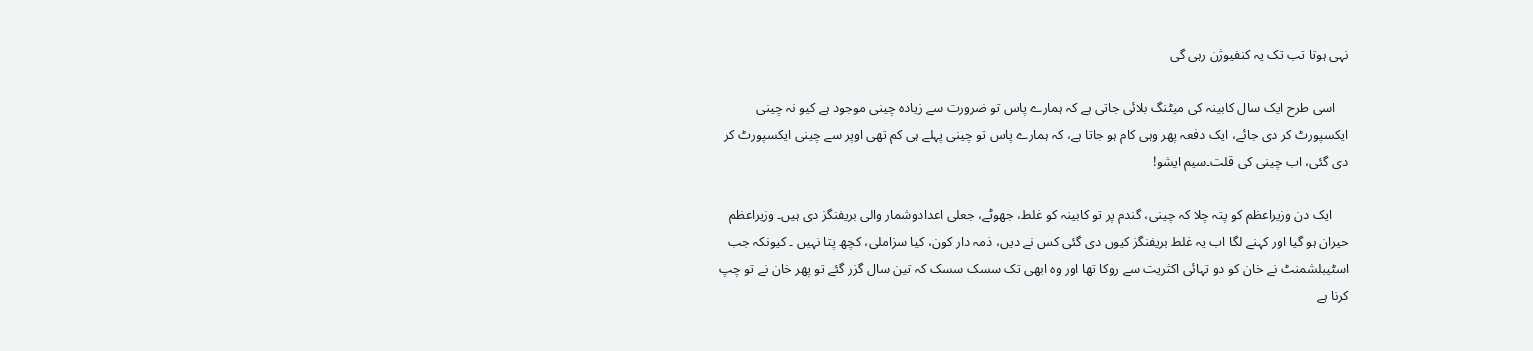نہی ہوتا تب تک یہ کنفیوژن رہی گی

    اسی طرح ایک سال کابینہ کی میٹنگ بلائی جاتی ہے کہ ہمارے پاس تو ضرورت سے زیادہ چینی موجود ہے کیو نہ چینی ایکسپورٹ کر دی جائے، ایک دفعہ پھر وہی کام ہو جاتا ہے، کہ ہمارے پاس تو چینی پہلے ہی کم تھی اوپر سے چینی ایکسپورٹ کر دی گئی، اب چینی کی قلت۔سیم ایشو!

     ایک دن وزیراعظم کو پتہ چلا کہ چینی، گندم پر تو کابینہ کو غلط، جھوٹے، جعلی اعدادوشمار والی بریفنگز دی ہیں۔ وزیراعظم حیران ہو گیا اور کہنے لگا اب یہ غلط بریفنگز کیوں دی گئی کس نے دیں، ذمہ دار کون، کیا سزاملی، کچھ پتا نہیں ۔ کیونکہ جب اسٹیبلشمنٹ نے خان کو دو تہائی اکثریت سے روکا تھا اور وہ ابھی تک سسک سسک کہ تین سال گزر گئے تو پھر خان نے تو چپ کرنا ہے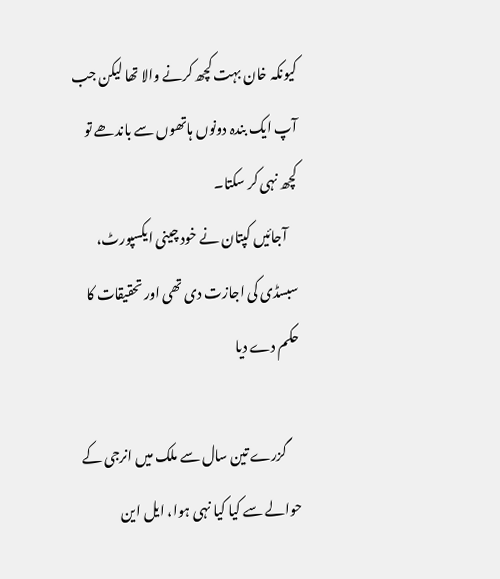کیونکہ خان بہت کچھ کرنے والا تھا لیکن جب آپ ایک بندہ دونوں ہاتھوں سے باندھے تو کچھ نہی کر سکتا۔
    آجائیں کپتان نے خود چینی ایکسپورٹ، سبسڈی کی اجازت دی تھی اور تحقیقات کا حکم دے دیا

     گزرے تین سال سے ملک میں انرجی کے حوالے سے کیا کیا نہی ہوا، ایل این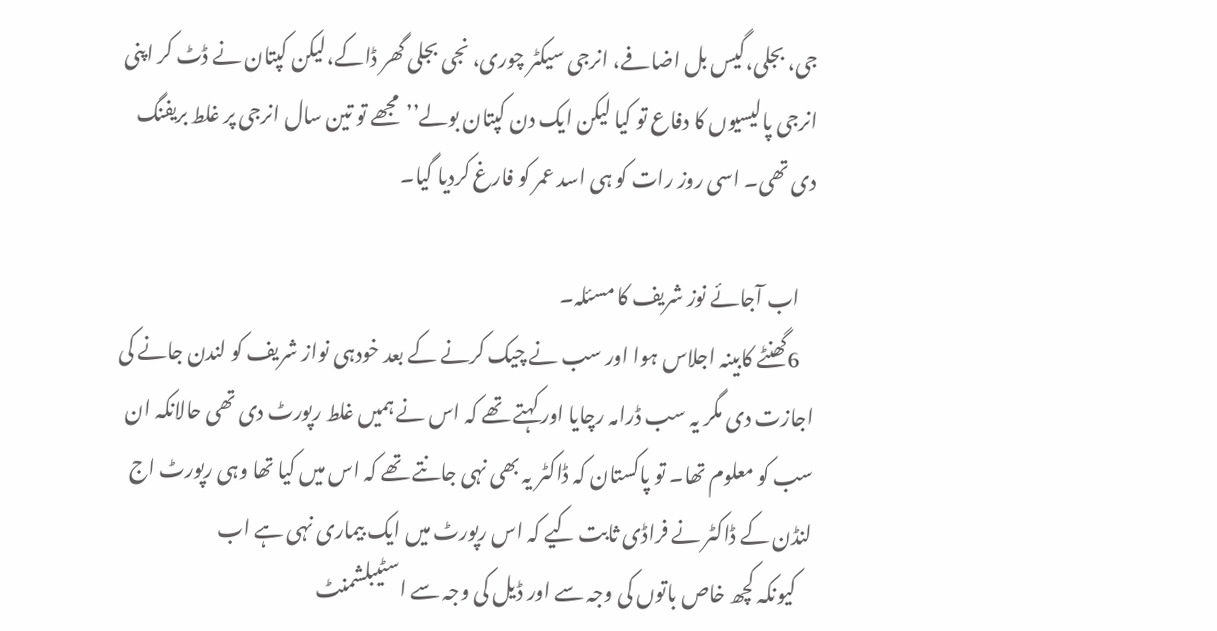جی، بجلی،گیس بل اضافے، انرجی سیکٹر چوری، نجی بجلی گھر ڈاکے،لیکن کپتان نے ڈٹ کر اپنی انرجی پالیسیوں کا دفاع تو کیا لیکن ایک دن کپتان بولے’’مجھے تو تین سال انرجی پر غلط بریفنگ دی تھی۔ اسی روز رات کو ہی اسد عمر کو فارغ کردیا گیا۔

    اب آجائے نوز شریف کا مسئلہ۔
    6گھنٹے کابینہ اجلاس ہوا اور سب نے چیک کرنے کے بعد خودہی نواز شریف کو لندن جانے کی اجازت دی مگر یہ سب ڈرامہ رچایا اور کہتے تھے کہ اس نے ہمیں غلط رپورٹ دی تھی حالانکہ ان سب کو معلوم تھا۔ تو پاکستان کہ ڈاکٹر یہ بھی نہی جانتے تھے کہ اس میں کیا تھا وہی رپورٹ اج لنڈن کے ڈاکٹر نے فراڈی ثابت کیے کہ اس رپورٹ میں ایک بیماری نہی ہے اب
    کیونکہ کچھ خاص باتوں کی وجہ سے اور ڈیل کی وجہ سے اسٹیبلشمنٹ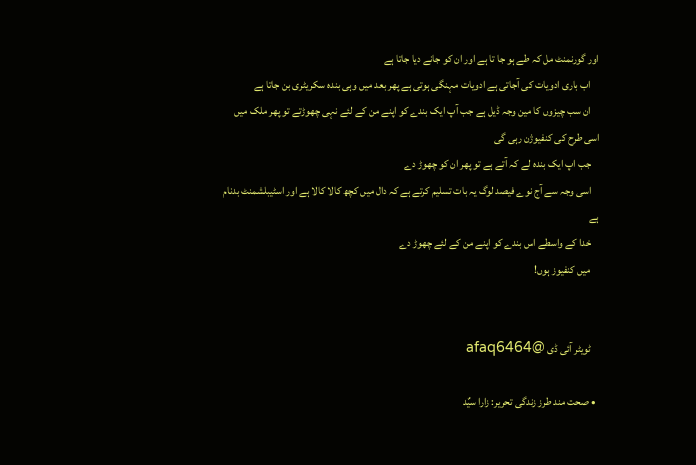اور گورنمنٹ مل کہ طے ہو جا تا ہے اور ان کو جانے دیا جاتا ہے
    اب باری ادویات کی آجاتی ہے ادویات مہنگی ہوتی ہے پھر بعد میں وہی بندہ سکریٹری بن جاتا ہے
    ان سب چیزوں کا مین وجہ ڈیل ہے جب آپ ایک بندے کو اپنے من کے لئے نہی چھوڑتے تو پھر ملک میں اسی طرح کی کنفیوژن رہی گی
    جب اپ ایک بندہ لے کہ آتے ہے تو پھر ان کو چھوڑ دے
    اسی وجہ سے آج نوے فیصد لوگ یہ بات تسلیم کرتے ہے کہ دال میں کچھ کالا کالا ہے اور اسٹیبلشمنٹ بدنام ہے
    خدا کے واسطے اس بندے کو اپنے من کے لئے چھوڑ دے
    میں کنفیوز ہوں!


    ٹویٹر آئی ڈی @afaq6464

  • صحت مند طرز زندگی تحریر: زارا سیٌد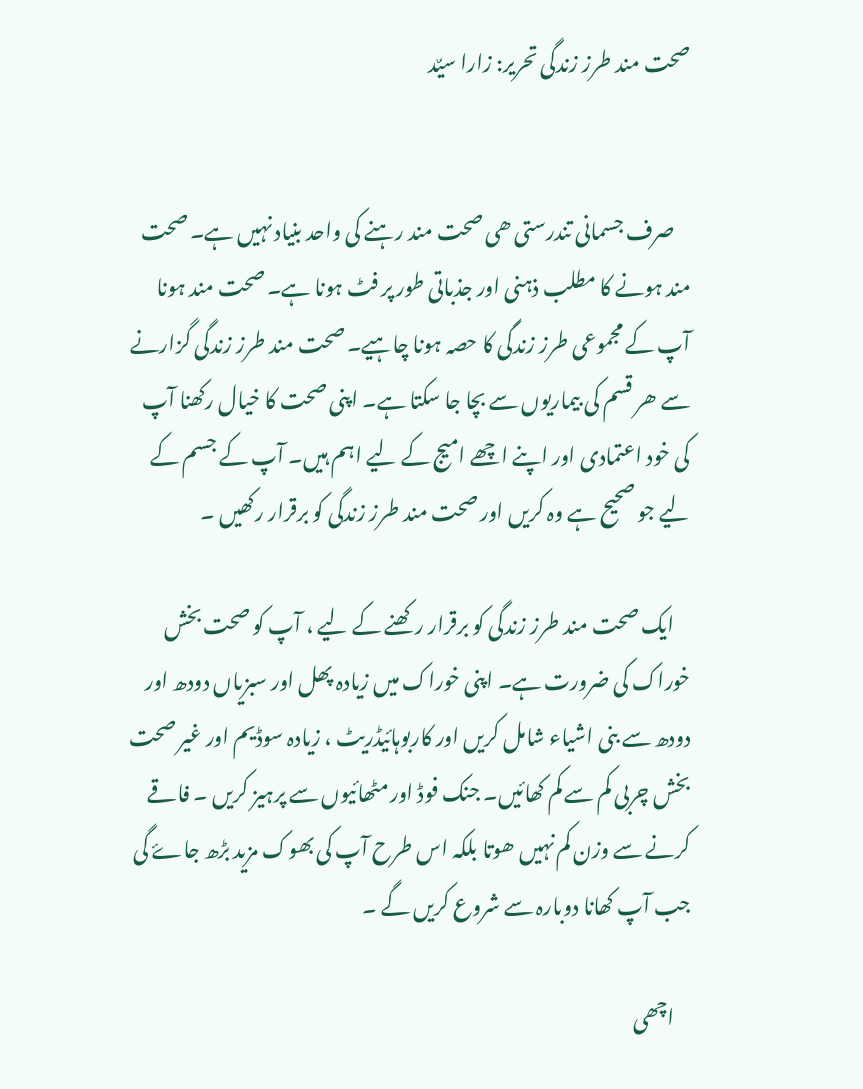صحت مند طرز زندگی تحریر: زارا سیٌد


    صرف جسمانی تندرستی ھی صحت مند رہنے کی واحد بنیاد نہیں ہے۔ صحت مند ہونے کا مطلب ذہنی اور جذباتی طور پر فٹ ہونا ہے۔ صحت مند ہونا آپ کے مجموعی طرز زندگی کا حصہ ہونا چاہیے۔ صحت مند طرز زندگی گزارنے سے ھر قسم کی بیماریوں سے بچا جا سکتا ہے۔ اپنی صحت کا خیال رکھنا آپ کی خود اعتمادی اور اپنے اچھے امیج کے لیے اہم ہیں۔ آپ کے جسم کے لیے جو صحیح ہے وہ کریں اور صحت مند طرز زندگی کو برقرار رکھیں ۔

    ایک صحت مند طرز زندگی کو برقرار رکھنے کے لیے ، آپ کو صحت بخش خوراک کی ضرورت ہے۔ اپنی خوراک میں زیادہ پھل اور سبزیاں دودھ اور دودھ سے بنی اشیاء شامل کریں اور کاربوہائیڈریٹ ، زیادہ سوڈیم اور غیر صحت بخش چربی کم سے کم کھائیں۔ جنک فوڈ اور مٹھائیوں سے پرہیز کریں ۔ فاقے کرنے سے وزن کم نہیں ھوتا بلکہ اس طرح آپ کی بھوک مزید بڑھ جاۓ گی جب آپ کھانا دوبارہ سے شروع کریں گے ۔

    اچھی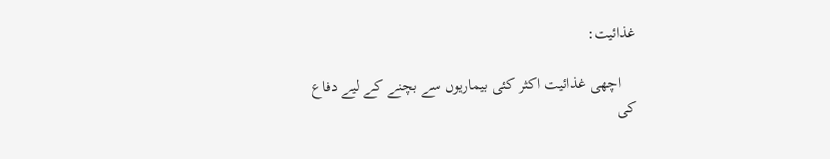غذائیت:

    اچھی غذائیت اکثر کئی بیماریوں سے بچنے کے لیے دفاع کی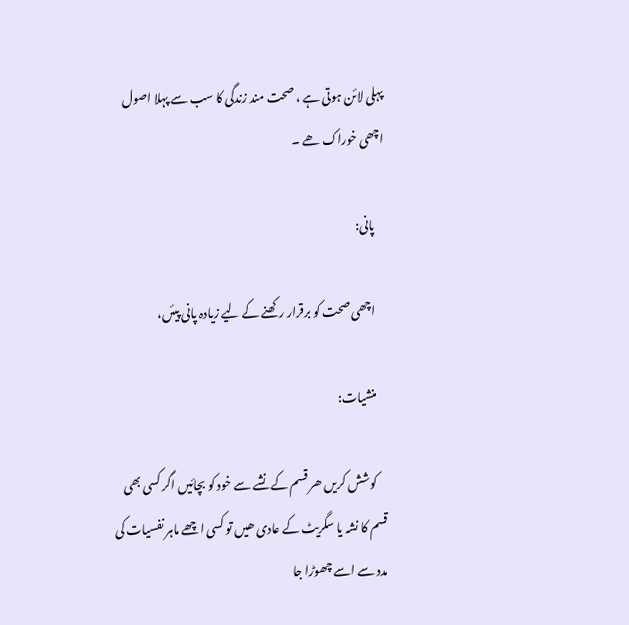پہلی لائن ہوتی ہے ، صحت مند زندگی کا سب سے پہلا اصول اچھی خوراک ھے ۔

    پانی:

    اچھی صحت کو برقرار رکھنے کے لیے زیادہ پانی پیئں،

    منشیات:

    کوشش کریں ھر قسم کے نشے سے خود کو بچائیں اگر کسی بھی قسم کا نشہ یا سگریٹ کے عادی ھیں تو کسی اچھے ماہر نفسیات کی مدد سے اسے چھوڑا جا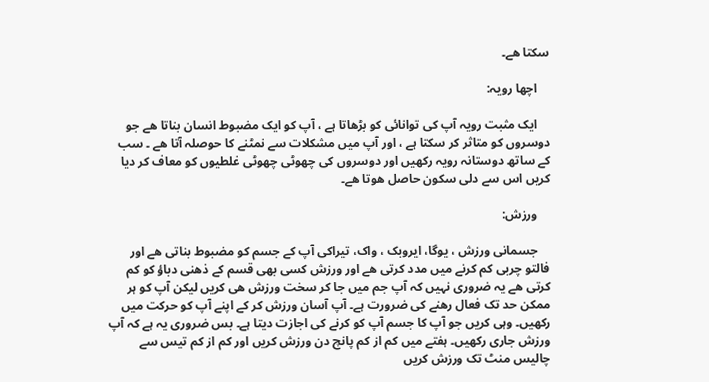سکتا ھے۔

    اچھا رویہ:

    ایک مثبت رویہ آپ کی توانائی کو بڑھاتا ہے ، آپ کو ایک مضبوط انسان بناتا ھے جو دوسروں کو متاثر کر سکتا ہے ، اور آپ میں مشکلات سے نمٹنے کا حوصلہ آتا ھے ۔ سب کے ساتھ دوستانہ رویہ رکھیں اور دوسروں کی چھوٹی چھوٹی غلطیوں کو معاف کر دیا کریں اس سے دلی سکون حاصل ھوتا ھے۔

    ورزش:

    جسمانی ورزش ، یوگا، ایروبک ، واک، تیراکی آپ کے جسم کو مضبوط بناتی ھے اور فالتو چربی کم کرنے میں مدد کرتی ھے اور ورزش کسی بھی قسم کے ذھنی دباؤ کو کم کرتی ھے یہ ضروری نہیں کہ آپ جم میں جا کر سخت ورزش ھی کریں لیکن آپ کو ہر ممکن حد تک فعال رھنے کی ضرورت ہے۔ آپ آسان ورزش کر کے اپنے آپ کو حرکت میں رکھیں۔ وہی کریں جو آپ کا جسم آپ کو کرنے کی اجازت دیتا ہے۔ بس ضروری یہ ہے کہ آپ ورزش جاری رکھیں۔ ہفتے میں کم از کم پانچ دن ورزش کریں اور کم از کم تیس سے چالیس منٹ تک ورزش کریں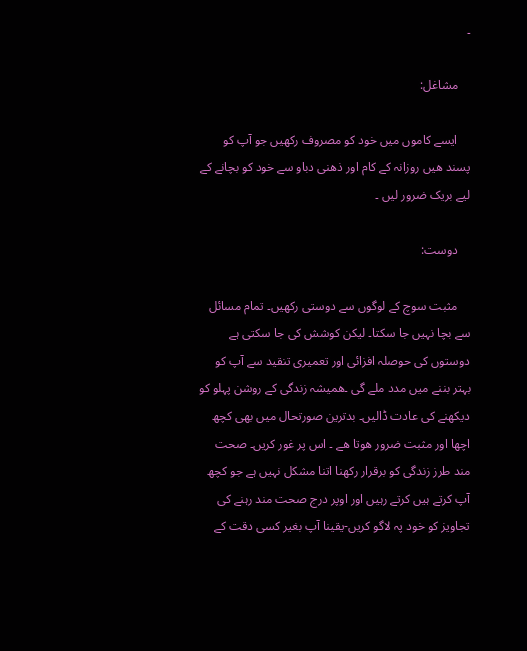۔

    مشاغل:

    ایسے کاموں میں خود کو مصروف رکھیں جو آپ کو پسند ھیں روزانہ کے کام اور ذھنی دباو سے خود کو بچانے کے لیے بریک ضرور لیں ۔

    دوست:

    مثبت سوچ کے لوگوں سے دوستی رکھیں۔ تمام مسائل سے بچا نہیں جا سکتا۔ لیکن کوشش کی جا سکتی ہے دوستوں کی حوصلہ افزائی اور تعمیری تنقید سے آپ کو بہتر بننے میں مدد ملے گی ۔ھمیشہ زندگی کے روشن پہلو کو دیکھنے کی عادت ڈالیں۔ بدترین صورتحال میں بھی کچھ اچھا اور مثبت ضرور ھوتا ھے ۔ اس پر غور کریں۔ صحت مند طرز زندگی کو برقرار رکھنا اتنا مشکل نہیں ہے جو کچھ آپ کرتے ہیں کرتے رہیں اور اوپر درج صحت مند رہنے کی تجاویز کو خود پہ لاگو کریں-یقینا آپ بغیر کسی دقت کے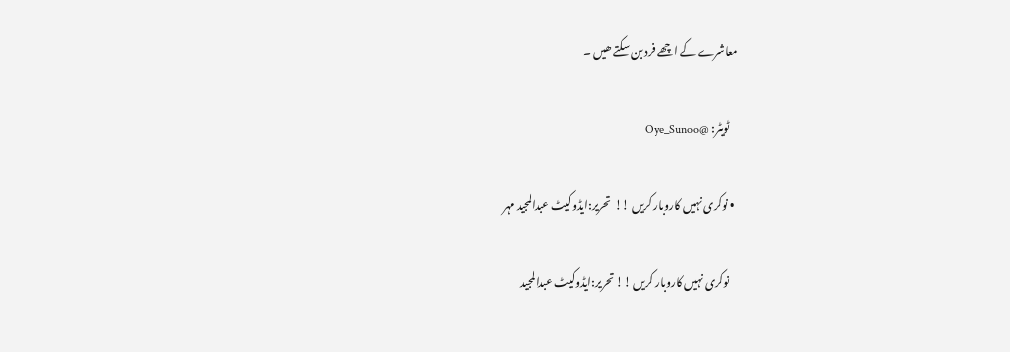معاشرے کے اچھے فرد بن سکتے ھیں ۔

    ٹویٹر: @Oye_Sunoo

  • نوکری نہیں کاروبار کریں !!  تحریر:ایڈوکیٹ عبدالمجید مہر

    نوکری نہیں کاروبار کریں !! تحریر:ایڈوکیٹ عبدالمجید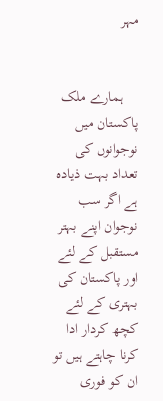مہر


    ہمارے ملک پاکستان میں نوجوانوں کی تعداد بہت ذیادہ ہے اگر سب نوجوان اپنے بہتر مستقبل کے لئے اور پاکستان کی بہتری کے لئے کچھ کردار ادا کرنا چاہتے ہیں تو ان کو فوری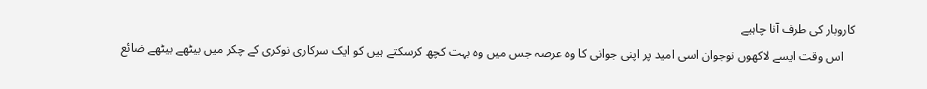کاروبار کی طرف آنا چاہیے
    اس وقت ایسے لاکھوں نوجوان اسی امید پر اپنی جوانی کا وہ عرصہ جس میں وہ بہت کچھ کرسکتے ہیں کو ایک سرکاری نوکری کے چکر میں بیٹھے بیٹھے ضائع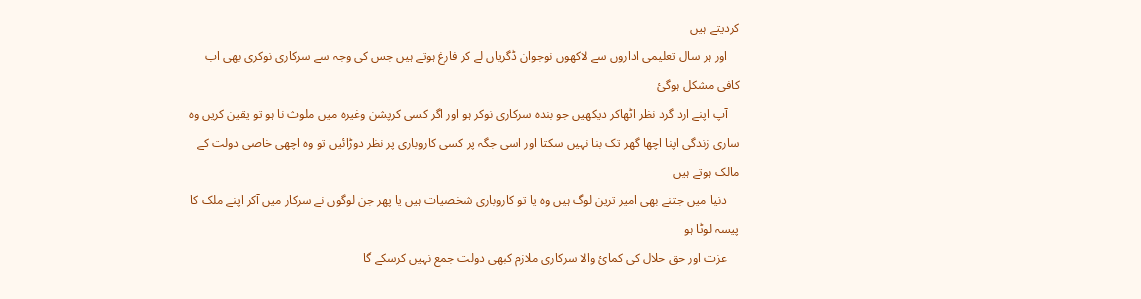کردیتے ہیں
    اور ہر سال تعلیمی اداروں سے لاکھوں نوجوان ڈگریاں لے کر فارغ ہوتے ہیں جس کی وجہ سے سرکاری نوکری بھی اب کافی مشکل ہوگئ
    آپ اپنے ارد گرد نظر اٹھاکر دیکھیں جو بندہ سرکاری نوکر ہو اور اگر کسی کرپشن وغیرہ میں ملوث نا ہو تو یقین کریں وہ ساری زندگی اپنا اچھا گھر تک بنا نہیں سکتا اور اسی جگہ پر کسی کاروباری پر نظر دوڑائیں تو وہ اچھی خاصی دولت کے مالک ہوتے ہیں
    دنیا میں جتنے بھی امیر ترین لوگ ہیں وہ یا تو کاروباری شخصیات ہیں یا پھر جن لوگوں نے سرکار میں آکر اپنے ملک کا پیسہ لوٹا ہو
    عزت اور حق حلال کی کمائ والا سرکاری ملازم کبھی دولت جمع نہیں کرسکے گا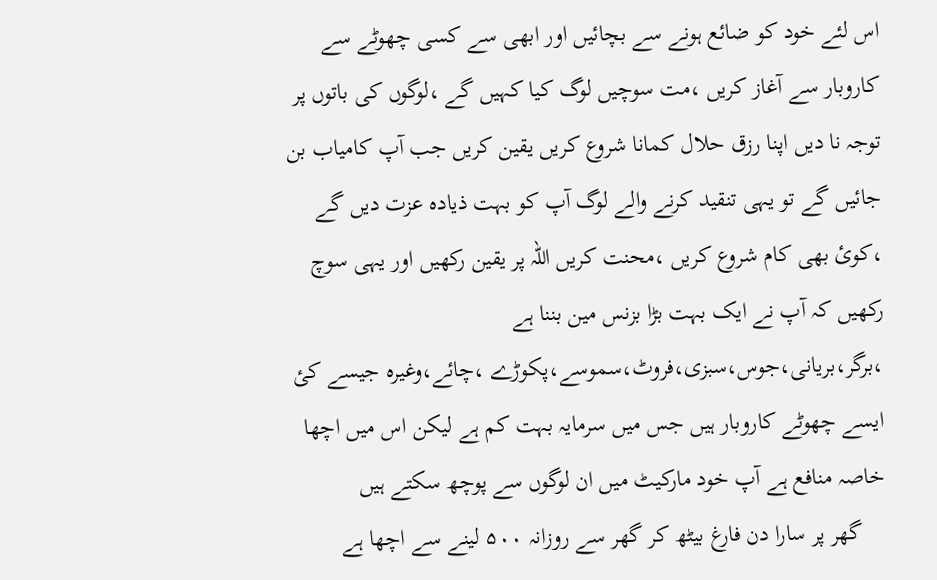اس لئے خود کو ضائع ہونے سے بچائیں اور ابھی سے کسی چھوٹے سے کاروبار سے آغاز کریں ،مت سوچیں لوگ کیا کہیں گے ،لوگوں کی باتوں پر توجہ نا دیں اپنا رزق حلال کمانا شروع کریں یقین کریں جب آپ کامیاب بن جائیں گے تو یہی تنقید کرنے والے لوگ آپ کو بہت ذیادہ عزت دیں گے ،کوئ بھی کام شروع کریں ،محنت کریں اللہ پر یقین رکھیں اور یہی سوچ رکھیں کہ آپ نے ایک بہت بڑا بزنس مین بننا ہے ،برگر،بریانی،جوس،سبزی،فروٹ،سموسے،پکوڑے ،چائے،وغیرہ جیسے کئ ایسے چھوٹے کاروبار ہیں جس میں سرمایہ بہت کم ہے لیکن اس میں اچھا خاصہ منافع ہے آپ خود مارکیٹ میں ان لوگوں سے پوچھ سکتے ہیں
    گھر پر سارا دن فارغ بیٹھ کر گھر سے روزانہ ۵٠٠ لینے سے اچھا ہے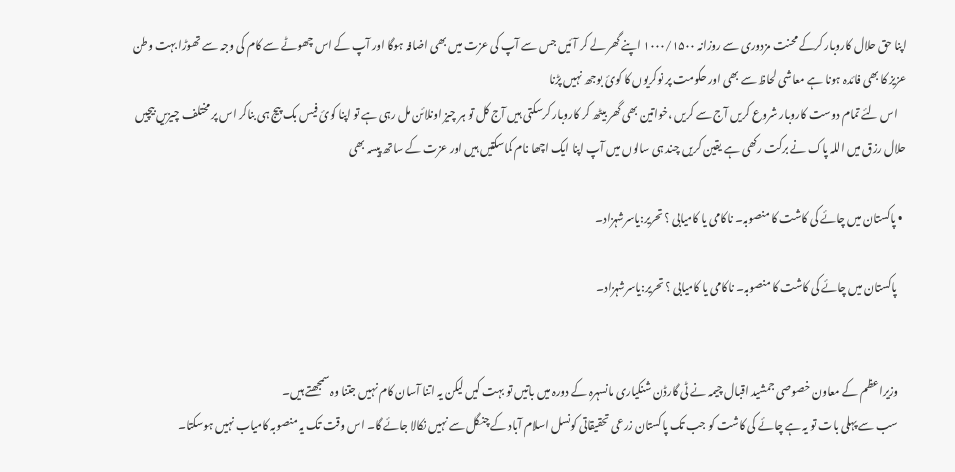اپنا حق حلال کاروبار کرکے محنت مزدوری سے روزانہ ١٠٠٠/١۵٠٠ اپنے گھر لے کر آئیں جس سے آپ کی عزت میں بھی اضافہ ہوگا اور آپ کے اس چھوٹے سے کام کی وجہ سے تھوڑا بہت وطن عزیز کا بھی فائدہ ہونا ہے معاشی لحاظ سے بھی اور حکومت پر نوکریوں کا کوئ بوجھ نہیں پڑنا
    اس لئے تمام دوست کاروبار شروع کریں آج سے کریں ،خواتین بھی گھر بیٹھ کر کاروبار کرسکتی ہیں آج کل تو ہر چیز اونلائن مل رہی ہے تو اپنا کوئ فیس بک پیج ہی بناکر اس پر مختلف چیزیں بیچیں حلال رزق میں اللہ پاک نے برکت رکھی ہے یقین کریں چند ہی سالوں میں آپ اپنا ایک اچھا نام کماسکتیں ہیں اور عزت کے ساتھ پیسہ بھی

  • پاکستان میں چائے کی کاشت کا منصوبہ۔ ناکامی یا کامیابی ؟ تحریر:یاسرشہزاد۔

    پاکستان میں چائے کی کاشت کا منصوبہ۔ ناکامی یا کامیابی ؟ تحریر:یاسرشہزاد۔


    وزیراعظم کے معاون خصوصی جمشید اقبال چیمہ نے ٹی گارڈن شنکیاری مانسہرہ کے دورہ میں باتیں تو بہت کیں لیکن یہ اتنا آسان کام نہیں جتنا وہ سمجھتے ہیں۔
    سب سے پہلی بات تو یہ ہے چائے کی کاشت کو جب تک پاکستان زرعی تحقیقاتی کونسل اسلام آباد کے چنگل سے نہیں نکالا جائے گا۔ اس وقت تک یہ منصوبہ کامیاب نہیں ہوسکتا۔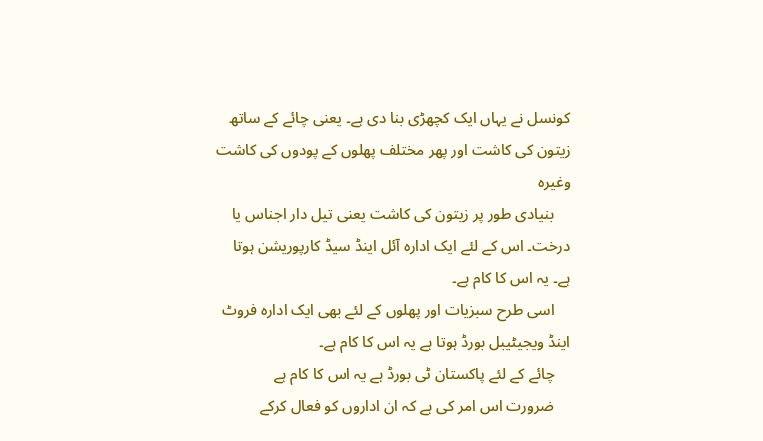کونسل نے یہاں ایک کچھڑی بنا دی ہے۔ یعنی چائے کے ساتھ زیتون کی کاشت اور پھر مختلف پھلوں کے پودوں کی کاشت وغیرہ
    بنیادی طور پر زیتون کی کاشت یعنی تیل دار اجناس یا درخت۔ اس کے لئے ایک ادارہ آئل اینڈ سیڈ کارپوریشن ہوتا ہے۔ یہ اس کا کام ہے۔
    اسی طرح سبزیات اور پھلوں کے لئے بھی ایک ادارہ فروٹ اینڈ ویجیٹیبل بورڈ ہوتا ہے یہ اس کا کام ہے۔
    چائے کے لئے پاکستان ٹی بورڈ ہے یہ اس کا کام ہے
    ضرورت اس امر کی ہے کہ ان اداروں کو فعال کرکے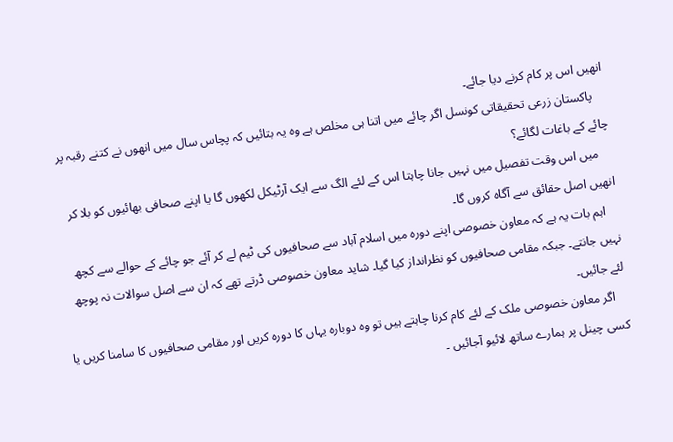انھیں اس پر کام کرنے دیا جائے۔
    پاکستان زرعی تحقیقاتی کونسل اگر چائے میں اتنا ہی مخلص ہے وہ یہ بتائیں کہ پچاس سال میں انھوں نے کتنے رقبہ پر چائے کے باغات لگائے؟
    میں اس وقت تفصیل میں نہیں جانا چاہتا اس کے لئے الگ سے ایک آرٹیکل لکھوں گا یا اپنے صحافی بھائیوں کو بلا کر انھیں اصل حقائق سے آگاہ کروں گا۔
    اہم بات یہ ہے کہ معاون خصوصی اپنے دورہ میں اسلام آباد سے صحافیوں کی ٹیم لے کر آئے جو چائے کے حوالے سے کچھ نہیں جانتے۔ جبکہ مقامی صحافیوں کو نظرانداز کیا گیا۔ شاید معاون خصوصی ڈرتے تھے کہ ان سے اصل سوالات نہ پوچھ لئے جائیں۔
    اگر معاون خصوصی ملک کے لئے کام کرنا چاہتے ہیں تو وہ دوبارہ یہاں کا دورہ کریں اور مقامی صحافیوں کا سامنا کریں یا کسی چینل پر ہمارے ساتھ لائیو آجائیں ۔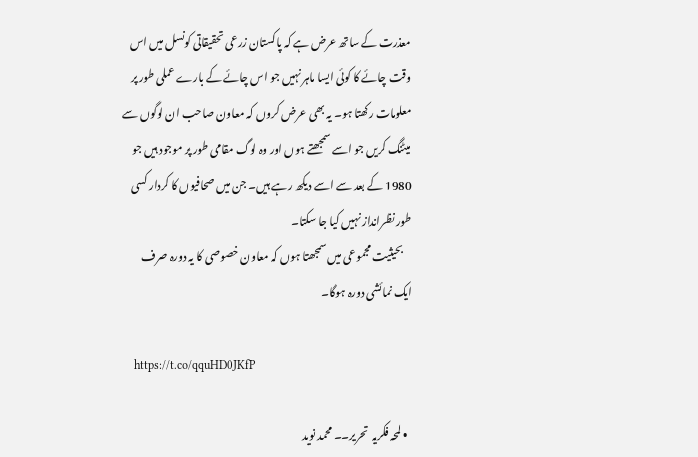معذرت کے ساتھ عرض ہے کہ پاکستان زرعی تحقیقاتی کونسل میں اس وقت چائے کا کوئی ایسا ماہر نہیں جو اس چائے کے بارے عملی طور پر معلومات رکھتا ہو۔ یہ بھی عرض کروں کہ معاون صاحب ان لوگوں سے میٹنگ کریں جو اسے سمجھتے ہوں اور وہ لوگ مقامی طور پر موجود ہیں جو 1980 کے بعد سے اسے دیکھ رہے ہیں۔ جن میں صحافیوں کا کردار کسی طور نظرانداز نہیں کیا جا سکتا۔
    بحیثیت مجموعی میں سمجھتا ہوں کہ معاون خصوصی کا یہ دورہ صرف ایک نمائشی دورہ ہوگا۔

    https://t.co/qquHD0JKfP

  • لمحہ فکریہ  تحریر۔۔ محمد نوید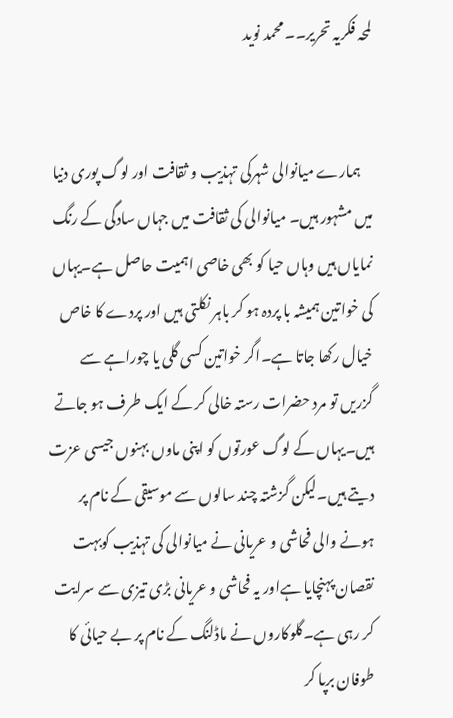لمحہ فکریہ تحریر۔۔ محمد نوید


    ہمارے میانوالی شہرکی تہذیب و ثقافت اور لوگ پوری دنیا میں مشہور ہیں۔ میانوالی کی ثقافت میں جہاں سادگی کے رنگ نمایاں ہیں وہاں حیا کو بھی خاصی اہمیت حاصل ہے۔یہاں کی خواتین ہمیشہ با پردہ ہو کر باہر نکلتی ہیں اور پردے کا خاص خیال رکھا جاتا ہے۔اگر خواتین کسی گلی یا چوراہے سے گزریں تو مرد حضرات رستہ خالی کر کے ایک طرف ہو جاتے ہیں۔یہاں کے لوگ عورتوں کو اپنی ماوں بہنوں جیسی عزت دیتے ہیں۔لیکن گزشتہ چند سالوں سے موسیقی کے نام پر ہونے والی فحاشی و عریانی نے میانوالی کی تہذیب کوبہت نقصان پہنچایا ہےاور یہ فحاشی و عریانی بڑی تیزی سے سرایت کر رہی ہے۔گلوکاروں نے ماڈلنگ کے نام پر بے حیائی کا طوفان برپا کر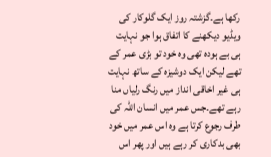رکھا ہے۔گزشتہ روز ایک گلوکار کی ویڈیو دیکھنے کا اتفاق ہوا جو نہایت ہی بے ہودہ تھی وہ خود تو بڑی عمر کے تھے لیکن ایک دوشیزہ کے ساتھ نہایت ہی غیر اخاقی انداز میں رنگ رلیاں منا رہے تھے۔جس عمر میں انسان اللہ کی طرف رجوع کرتا ہے وہ اس عمر میں خود بھی بدکاری کر رہے ہیں اور پھر اس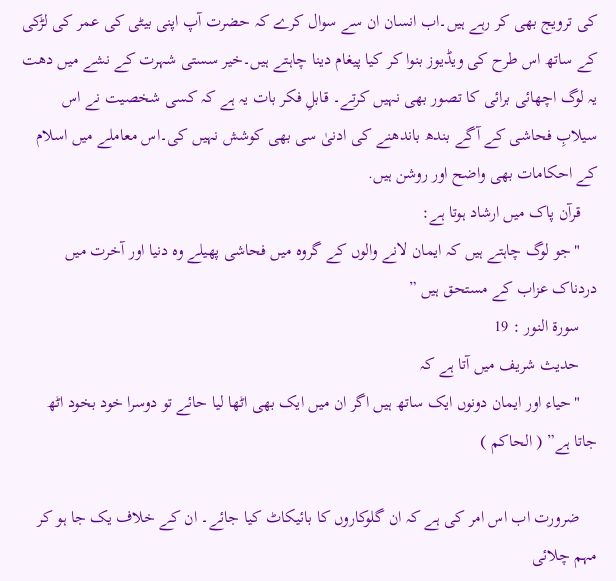کی ترویج بھی کر رہے ہیں۔اب انسان ان سے سوال کرے کہ حضرت آپ اپنی بیٹی کی عمر کی لڑکی کے ساتھ اس طرح کی ویڈیوز بنوا کر کیا پیغام دینا چاہتے ہیں۔خیر سستی شہرت کے نشے میں دھت یہ لوگ اچھائی برائی کا تصور بھی نہیں کرتے۔ قابلِ فکر بات یہ ہے کہ کسی شخصیت نے اس سیلابِ فحاشی کے آگے بندھ باندھنے کی ادنیٰ سی بھی کوشش نہیں کی۔اس معاملے میں اسلام کے احکامات بھی واضح اور روشن ہیں.
    قرآن پاک میں ارشاد ہوتا ہے:
    "جو لوگ چاہتے ہیں کہ ایمان لانے والوں کے گروہ میں فحاشی پھیلے وہ دنیا اور آخرت میں دردناک عزاب کے مستحق ہیں ”
    سورة النور : 19
    حدیث شریف میں آتا ہے کہ
    "حیاء اور ایمان دونوں ایک ساتھ ہیں اگر ان میں ایک بھی اٹھا لیا حائے تو دوسرا خود بخود اٹھ جاتا ہے” ( الحاکم )

    ضرورت اب اس امر کی ہے کہ ان گلوکاروں کا بائیکاٹ کیا جائے۔ ان کے خلاف یک جا ہو کر مہم چلائی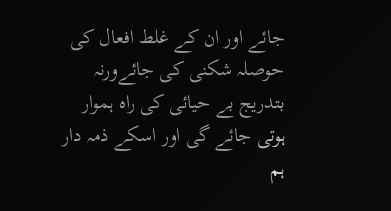جائے اور ان کے غلط افعال کی حوصلہ شکنی کی جائےورنہ بتدریج بے حیائی کی راہ ہموار ہوتی جائے گی اور اسکے ذمہ دار ہم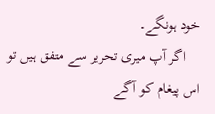خود ہونگے۔
    اگر آپ میری تحریر سے متفق ہیں تو اس پیغام کو آگے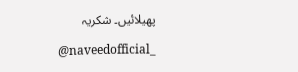پھیلائیں۔ شکریہ

    @naveedofficial_